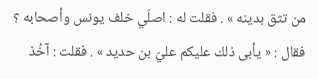من تثق بدينه » . فقلت له : اصلّي خلف يونس وأصحابه ؟ فقال : « يأبى ذلك عليكم عليّ بن حديد » . فقلت : آخُذ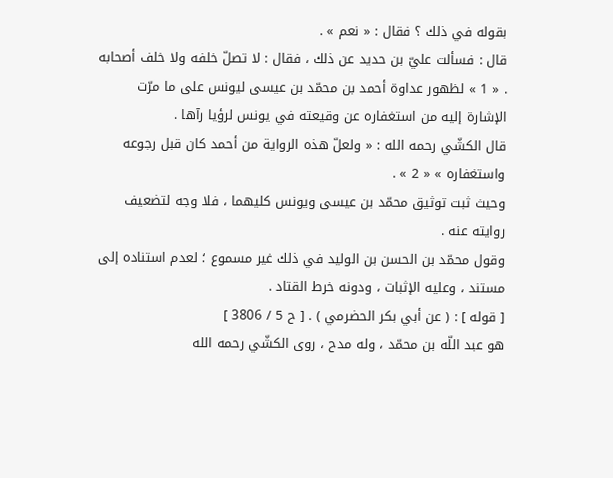بقوله في ذلك ؟ فقال : « نعم » .
قال : فسألت عليّ بن حديد عن ذلك ، فقال : لا تصلّ خلفه ولا خلف أصحابه . « 1 » لظهور عداوة أحمد بن محمّد بن عيسى ليونس على ما مرّت الإشارة إليه من استغفاره عن وقيعته في يونس لرؤيا رآها .
قال الكشّي رحمه الله : « ولعلّ هذه الرواية من أحمد كان قبل رجوعه واستغفاره » « 2 » .
وحيث ثبت توثيق محمّد بن عيسى ويونس كليهما ، فلا وجه لتضعيف روايته عنه .
وقول محمّد بن الحسن بن الوليد في ذلك غير مسموع ؛ لعدم استناده إلى مستند ، وعليه الإثبات ، ودونه خرط القتاد .
[ قوله ] : ( عن أبي بكر الحضرمي ) . [ ح 5 / 3806 ]
هو عبد اللّه بن محمّد ، وله مدح ، روى الكشّي رحمه الله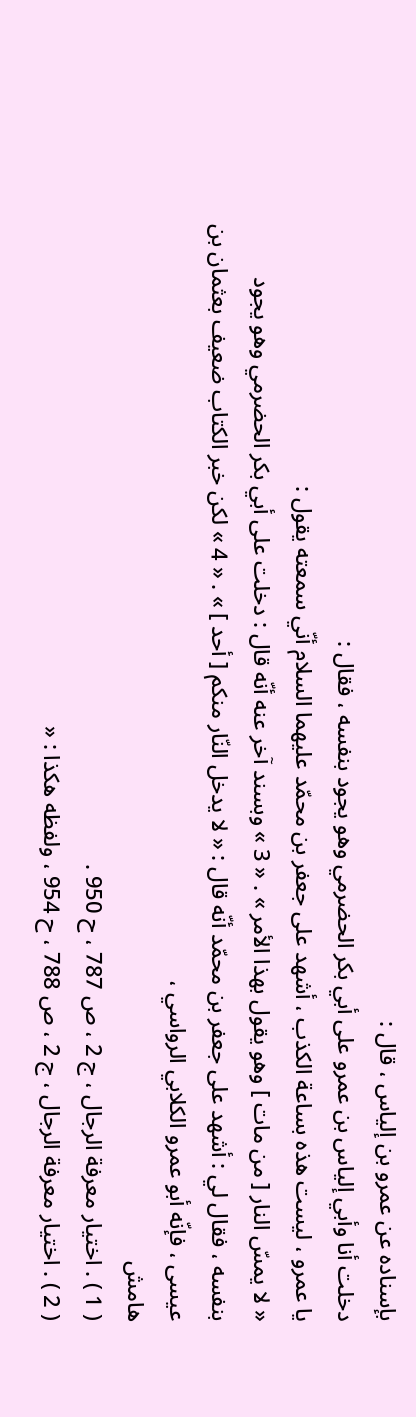بإسناده عن عمرو بن إلياس ، قال :
دخلت أنا وأبي إلياس بن عمرو على أبي بكر الحضرمي وهو يجود بنفسه ، فقال :
يا عمرو ، ليست هذه بساعة الكذب ، أشهد على جعفر بن محمّد عليهما السلام أنّي سمعته يقول :
« لا يمسّ النار [ من مات ] وهو يقول بهذا الأمر » . « 3 » وبسند آخر عنه أنّه قال : دخلت على أبي بكر الحضرمي وهو يجود بنفسه ، فقال لي : أشهد على جعفر بن محمّد أنّه قال : « لا يدخل النّار منكم [ أحد ] » . « 4 » لكن خبر الكتاب ضعيف بعثمان بن عيسى ، فإنّه أبو عمرو الكلابي الرواسي ،
هامش
( 1 ) . اختيار معرفة الرجال ، ج 2 ، ص 787 ، ح 950 .
( 2 ) . اختيار معرفة الرجال ، ج 2 ، ص 788 ، ح 954 ، ولفظه هكذا : «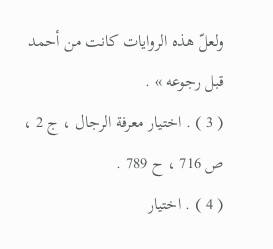ولعلّ هذه الروايات كانت من أحمد قبل رجوعه » .
( 3 ) . اختيار معرفة الرجال ، ج 2 ، ص 716 ، ح 789 .
( 4 ) . اختيار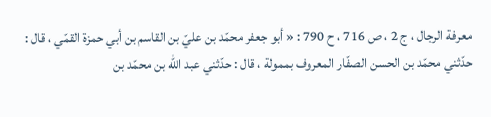معرفة الرجال ، ج 2 ، ص 716 ، ح 790 : « أبو جعفر محمّد بن عليّ بن القاسم بن أبي حمزة القمّي ، قال : حدّثني محمّد بن الحسن الصفّار المعروف بممولة ، قال : حدّثني عبد اللّه بن محمّد بن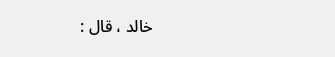خالد ، قال :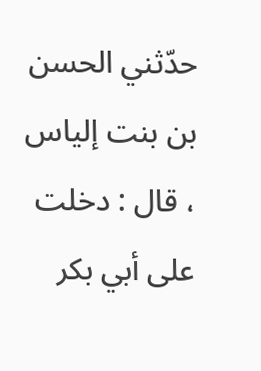حدّثني الحسن بن بنت إلياس ، قال : دخلت على أبي بكر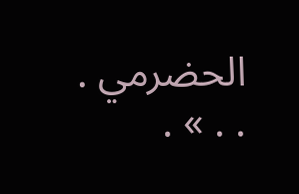الحضرمي . . . » .